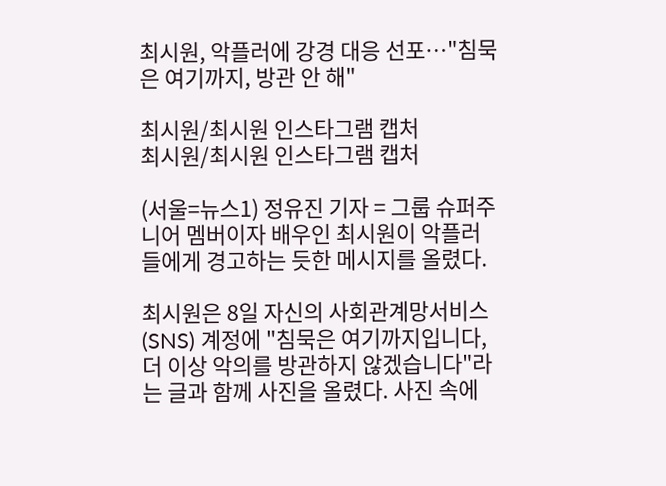최시원, 악플러에 강경 대응 선포…"침묵은 여기까지, 방관 안 해"

최시원/최시원 인스타그램 캡처
최시원/최시원 인스타그램 캡처

(서울=뉴스1) 정유진 기자 = 그룹 슈퍼주니어 멤버이자 배우인 최시원이 악플러들에게 경고하는 듯한 메시지를 올렸다.

최시원은 8일 자신의 사회관계망서비스(SNS) 계정에 "침묵은 여기까지입니다, 더 이상 악의를 방관하지 않겠습니다"라는 글과 함께 사진을 올렸다. 사진 속에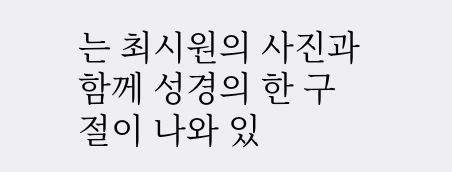는 최시원의 사진과 함께 성경의 한 구절이 나와 있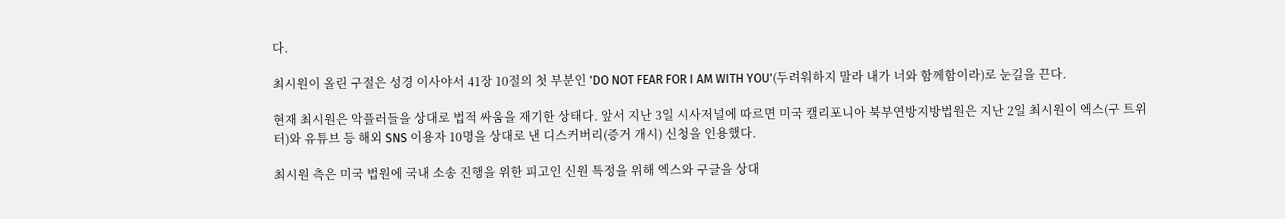다.

최시원이 올린 구절은 성경 이사야서 41장 10절의 첫 부분인 'DO NOT FEAR FOR I AM WITH YOU'(두려워하지 말라 내가 너와 함께함이라)로 눈길을 끈다.

현재 최시원은 악플러들을 상대로 법적 싸움을 재기한 상태다. 앞서 지난 3일 시사저널에 따르면 미국 캘리포니아 북부연방지방법원은 지난 2일 최시원이 엑스(구 트위터)와 유튜브 등 해외 SNS 이용자 10명을 상대로 낸 디스커버리(증거 개시) 신청을 인용했다.

최시원 측은 미국 법원에 국내 소송 진행을 위한 피고인 신원 특정을 위해 엑스와 구글을 상대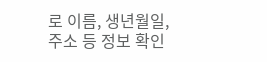로 이름, 생년월일, 주소 등 정보 확인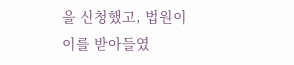을 신청했고, 법원이 이를 받아들였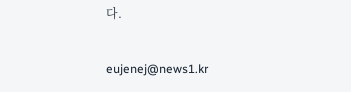다.

eujenej@news1.kr